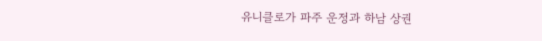유니클로가 파주 운정과 하남 상권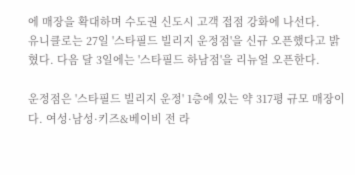에 매장을 확대하며 수도권 신도시 고객 접점 강화에 나선다.
유니클로는 27일 '스타필드 빌리지 운정점'을 신규 오픈했다고 밝혔다. 다음 달 3일에는 '스타필드 하남점'을 리뉴얼 오픈한다.

운정점은 '스타필드 빌리지 운정' 1층에 있는 약 317평 규모 매장이다. 여성·남성·키즈&베이비 전 라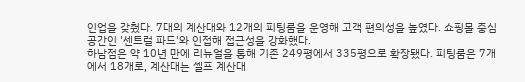인업을 갖췄다. 7대의 계산대와 12개의 피팅룸을 운영해 고객 편의성을 높였다. 쇼핑몰 중심 공간인 '센트럴 파드'와 인접해 접근성을 강화했다.
하남점은 약 10년 만에 리뉴얼을 통해 기존 249평에서 335평으로 확장됐다. 피팅룸은 7개에서 18개로, 계산대는 셀프 계산대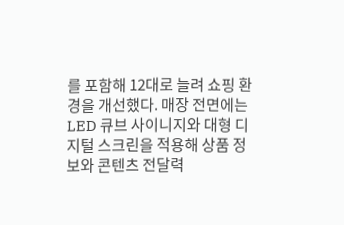를 포함해 12대로 늘려 쇼핑 환경을 개선했다. 매장 전면에는 LED 큐브 사이니지와 대형 디지털 스크린을 적용해 상품 정보와 콘텐츠 전달력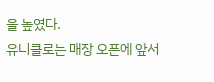을 높였다.
유니클로는 매장 오픈에 앞서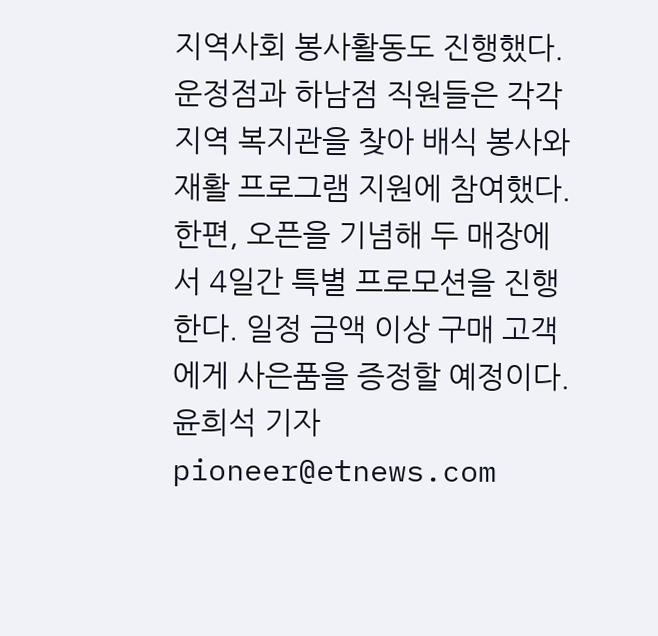지역사회 봉사활동도 진행했다. 운정점과 하남점 직원들은 각각 지역 복지관을 찾아 배식 봉사와 재활 프로그램 지원에 참여했다.
한편, 오픈을 기념해 두 매장에서 4일간 특별 프로모션을 진행한다. 일정 금액 이상 구매 고객에게 사은품을 증정할 예정이다.
윤희석 기자 pioneer@etnews.com